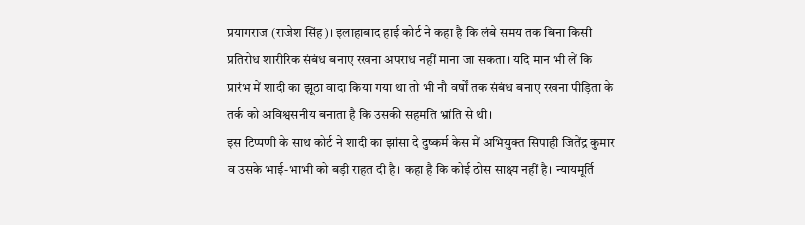प्रयागराज (राजेश सिंह)। इलाहाबाद हाई कोर्ट ने कहा है कि लंबे समय तक बिना किसी प्रतिरोध शारीरिक संबंध बनाए रखना अपराध नहीं माना जा सकता। यदि मान भी लें कि प्रारंभ में शादी का झूठा वादा किया गया था तो भी नौ वर्षों तक संबंध बनाए रखना पीड़िता के तर्क को अविश्वसनीय बनाता है कि उसकी सहमति भ्रांति से थी।
इस टिप्पणी के साथ कोर्ट ने शादी का झांसा दे दुष्कर्म केस में अभियुक्त सिपाही जितेंद्र कुमार व उसके भाई-भाभी को बड़ी राहत दी है। कहा है कि कोई ठोस साक्ष्य नहीं है। न्यायमूर्ति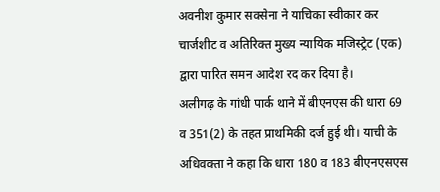अवनीश कुमार सक्सेना ने याचिका स्वीकार कर चार्जशीट व अतिरिक्त मुख्य न्यायिक मजिस्ट्रेट (एक) द्वारा पारित समन आदेश रद कर दिया है।
अलीगढ़ के गांधी पार्क थाने में बीएनएस की धारा 69 व 351(2) के तहत प्राथमिकी दर्ज हुई थी। याची के अधिवक्ता ने कहा कि धारा 180 व 183 बीएनएसएस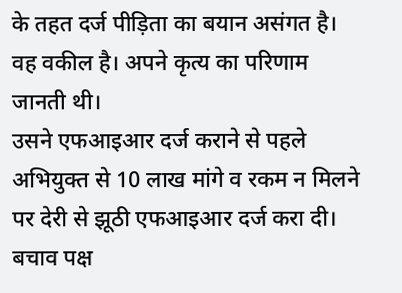के तहत दर्ज पीड़िता का बयान असंगत है। वह वकील है। अपने कृत्य का परिणाम जानती थी।
उसने एफआइआर दर्ज कराने से पहले अभियुक्त से 10 लाख मांगे व रकम न मिलने पर देरी से झूठी एफआइआर दर्ज करा दी। बचाव पक्ष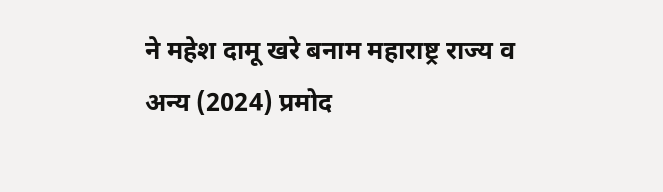ने महेश दामू खरे बनाम महाराष्ट्र राज्य व अन्य (2024) प्रमोद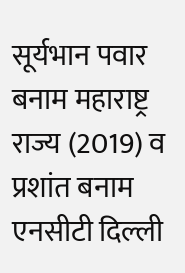सूर्यभान पवार बनाम महाराष्ट्र राज्य (2019) व प्रशांत बनाम एनसीटी दिल्ली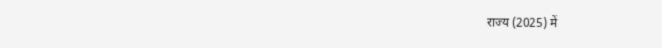राज्य (2025) में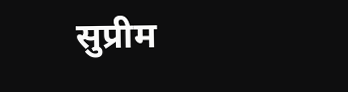सुप्रीम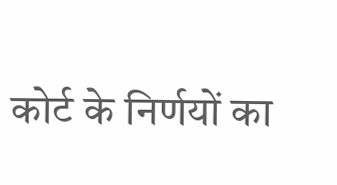कोर्ट के निर्णयों का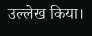उल्लेख किया।